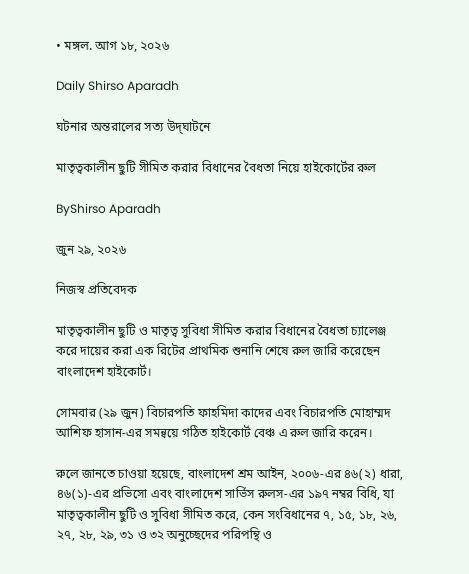• মঙ্গল. আগ ১৮, ২০২৬

Daily Shirso Aparadh

ঘটনার অন্তরালের সত্য উদ্‌ঘাটনে

মাতৃত্বকালীন ছুটি সীমিত করার বিধানের বৈধতা নিয়ে হাইকোর্টের রুল

ByShirso Aparadh

জুন ২৯, ২০২৬

নিজস্ব প্রতিবেদক

মাতৃত্বকালীন ছুটি ও মাতৃত্ব সুবিধা সীমিত করার বিধানের বৈধতা চ্যালেঞ্জ করে দায়ের করা এক রিটের প্রাথমিক শুনানি শেষে রুল জারি করেছেন বাংলাদেশ হাইকোর্ট।

সোমবার (২৯ জুন) বিচারপতি ফাহমিদা কাদের এবং বিচারপতি মোহাম্মদ আশিফ হাসান-এর সমন্বয়ে গঠিত হাইকোর্ট বেঞ্চ এ রুল জারি করেন।

রুলে জানতে চাওয়া হয়েছে, বাংলাদেশ শ্রম আইন, ২০০৬-এর ৪৬(২) ধারা, ৪৬(১)-এর প্রভিসো এবং বাংলাদেশ সার্ভিস রুলস-এর ১৯৭ নম্বর বিধি, যা মাতৃত্বকালীন ছুটি ও সুবিধা সীমিত করে, কেন সংবিধানের ৭, ১৫, ১৮, ২৬, ২৭, ২৮, ২৯, ৩১ ও ৩২ অনুচ্ছেদের পরিপন্থি ও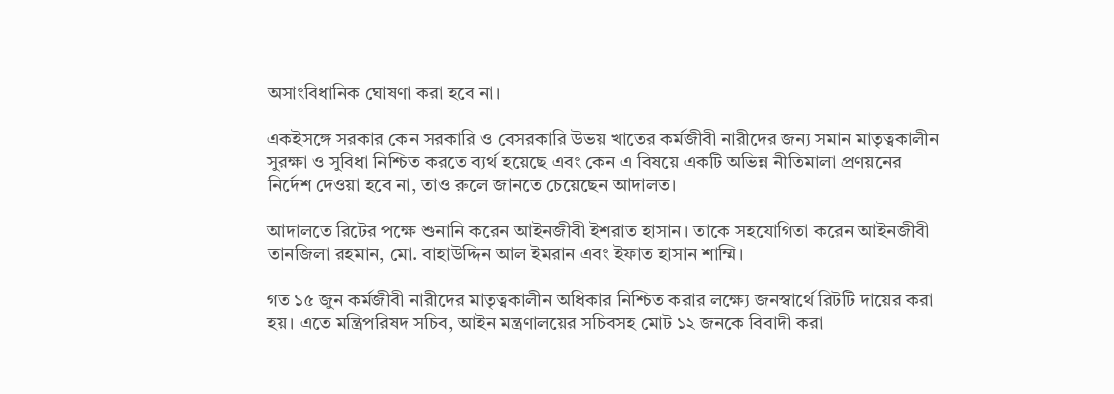অসাংবিধানিক ঘোষণা করা হবে না।

একইসঙ্গে সরকার কেন সরকারি ও বেসরকারি উভয় খাতের কর্মজীবী নারীদের জন্য সমান মাতৃত্বকালীন সুরক্ষা ও সুবিধা নিশ্চিত করতে ব্যর্থ হয়েছে এবং কেন এ বিষয়ে একটি অভিন্ন নীতিমালা প্রণয়নের নির্দেশ দেওয়া হবে না, তাও রুলে জানতে চেয়েছেন আদালত।

আদালতে রিটের পক্ষে শুনানি করেন আইনজীবী ইশরাত হাসান। তাকে সহযোগিতা করেন আইনজীবী তানজিলা রহমান, মো. বাহাউদ্দিন আল ইমরান এবং ইফাত হাসান শাম্মি।

গত ১৫ জুন কর্মজীবী নারীদের মাতৃত্বকালীন অধিকার নিশ্চিত করার লক্ষ্যে জনস্বার্থে রিটটি দায়ের করা হয়। এতে মন্ত্রিপরিষদ সচিব, আইন মন্ত্রণালয়ের সচিবসহ মোট ১২ জনকে বিবাদী করা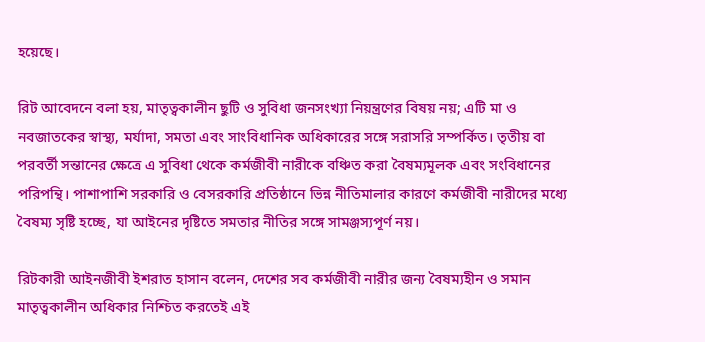হয়েছে।

রিট আবেদনে বলা হয়, মাতৃত্বকালীন ছুটি ও সুবিধা জনসংখ্যা নিয়ন্ত্রণের বিষয় নয়; এটি মা ও নবজাতকের স্বাস্থ্য, মর্যাদা, সমতা এবং সাংবিধানিক অধিকারের সঙ্গে সরাসরি সম্পর্কিত। তৃতীয় বা পরবর্তী সন্তানের ক্ষেত্রে এ সুবিধা থেকে কর্মজীবী নারীকে বঞ্চিত করা বৈষম্যমূলক এবং সংবিধানের পরিপন্থি। পাশাপাশি সরকারি ও বেসরকারি প্রতিষ্ঠানে ভিন্ন নীতিমালার কারণে কর্মজীবী নারীদের মধ্যে বৈষম্য সৃষ্টি হচ্ছে, যা আইনের দৃষ্টিতে সমতার নীতির সঙ্গে সামঞ্জস্যপূর্ণ নয়।

রিটকারী আইনজীবী ইশরাত হাসান বলেন, দেশের সব কর্মজীবী নারীর জন্য বৈষম্যহীন ও সমান মাতৃত্বকালীন অধিকার নিশ্চিত করতেই এই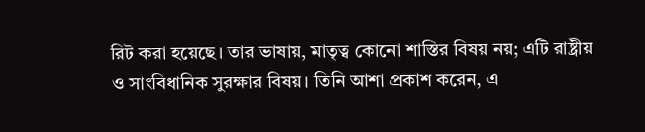রিট করা হয়েছে। তার ভাষায়, মাতৃত্ব কোনো শাস্তির বিষয় নয়; এটি রাষ্ট্রীয় ও সাংবিধানিক সুরক্ষার বিষয়। তিনি আশা প্রকাশ করেন, এ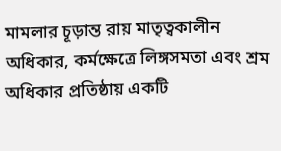মামলার চূড়ান্ত রায় মাতৃত্বকালীন অধিকার, কর্মক্ষেত্রে লিঙ্গসমতা এবং শ্রম অধিকার প্রতিষ্ঠায় একটি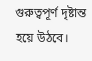গুরুত্বপূর্ণ দৃষ্টান্ত হয়ে উঠবে।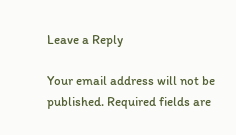Leave a Reply

Your email address will not be published. Required fields are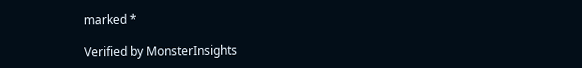marked *

Verified by MonsterInsights